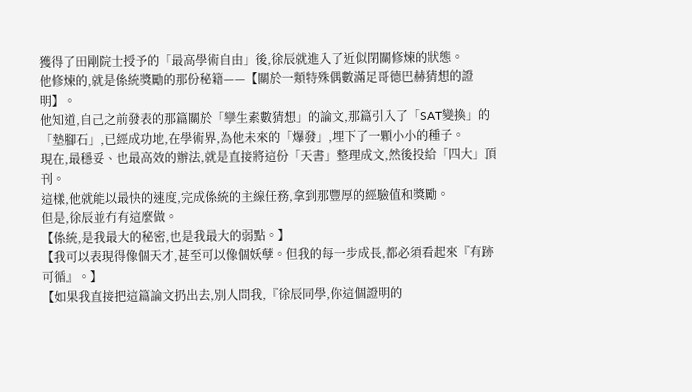獲得了田剛院士授予的「最高學術自由」後,徐辰就進入了近似閉關修煉的狀態。
他修煉的,就是係統獎勵的那份秘籍——【關於一類特殊偶數滿足哥德巴赫猜想的證明】。
他知道,自己之前發表的那篇關於「孿生素數猜想」的論文,那篇引入了「SAT變換」的「墊腳石」,已經成功地,在學術界,為他未來的「爆發」,埋下了一顆小小的種子。
現在,最穩妥、也最高效的辦法,就是直接將這份「天書」整理成文,然後投給「四大」頂刊。
這樣,他就能以最快的速度,完成係統的主線任務,拿到那豐厚的經驗值和獎勵。
但是,徐辰並冇有這麼做。
【係統,是我最大的秘密,也是我最大的弱點。】
【我可以表現得像個天才,甚至可以像個妖孽。但我的每一步成長,都必須看起來『有跡可循』。】
【如果我直接把這篇論文扔出去,別人問我,『徐辰同學,你這個證明的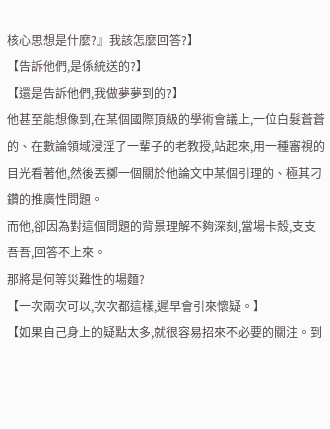核心思想是什麼?』我該怎麼回答?】
【告訴他們,是係統送的?】
【還是告訴他們,我做夢夢到的?】
他甚至能想像到,在某個國際頂級的學術會議上,一位白髮蒼蒼的、在數論領域浸淫了一輩子的老教授,站起來,用一種審視的目光看著他,然後丟擲一個關於他論文中某個引理的、極其刁鑽的推廣性問題。
而他,卻因為對這個問題的背景理解不夠深刻,當場卡殼,支支吾吾,回答不上來。
那將是何等災難性的場麵?
【一次兩次可以,次次都這樣,遲早會引來懷疑。】
【如果自己身上的疑點太多,就很容易招來不必要的關注。到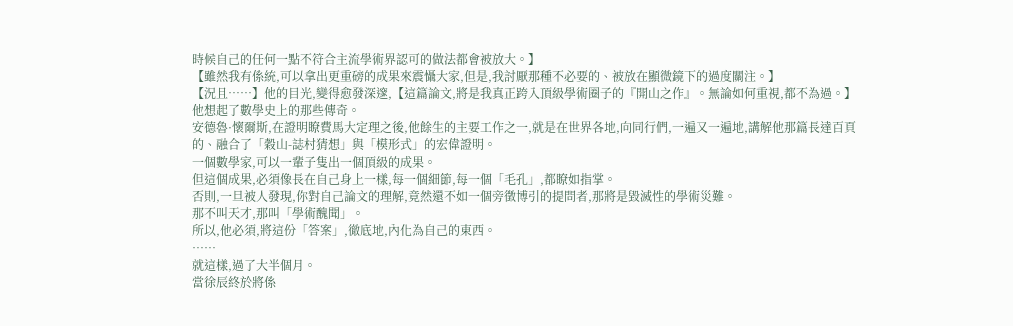時候自己的任何一點不符合主流學術界認可的做法都會被放大。】
【雖然我有係統,可以拿出更重磅的成果來震懾大家,但是,我討厭那種不必要的、被放在顯微鏡下的過度關注。】
【況且……】他的目光,變得愈發深邃,【這篇論文,將是我真正跨入頂級學術圈子的『開山之作』。無論如何重視,都不為過。】
他想起了數學史上的那些傳奇。
安德魯·懷爾斯,在證明瞭費馬大定理之後,他餘生的主要工作之一,就是在世界各地,向同行們,一遍又一遍地,講解他那篇長達百頁的、融合了「穀山-誌村猜想」與「模形式」的宏偉證明。
一個數學家,可以一輩子隻出一個頂級的成果。
但這個成果,必須像長在自己身上一樣,每一個細節,每一個「毛孔」,都瞭如指掌。
否則,一旦被人發現,你對自己論文的理解,竟然還不如一個旁徵博引的提問者,那將是毀滅性的學術災難。
那不叫天才,那叫「學術醜聞」。
所以,他必須,將這份「答案」,徹底地,內化為自己的東西。
……
就這樣,過了大半個月。
當徐辰終於將係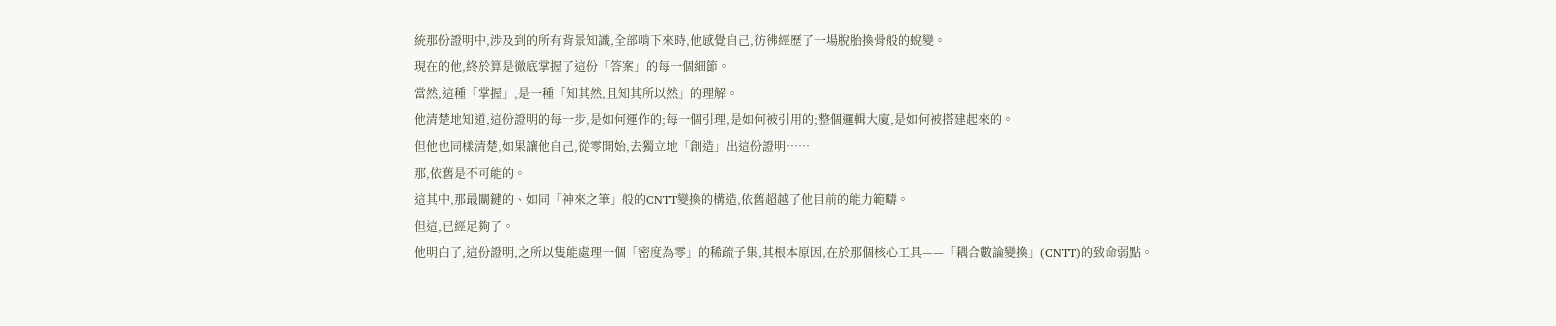統那份證明中,涉及到的所有背景知識,全部啃下來時,他感覺自己,彷彿經歷了一場脫胎換骨般的蛻變。
現在的他,終於算是徹底掌握了這份「答案」的每一個細節。
當然,這種「掌握」,是一種「知其然,且知其所以然」的理解。
他清楚地知道,這份證明的每一步,是如何運作的;每一個引理,是如何被引用的;整個邏輯大廈,是如何被搭建起來的。
但他也同樣清楚,如果讓他自己,從零開始,去獨立地「創造」出這份證明……
那,依舊是不可能的。
這其中,那最關鍵的、如同「神來之筆」般的CNTT變換的構造,依舊超越了他目前的能力範疇。
但這,已經足夠了。
他明白了,這份證明,之所以隻能處理一個「密度為零」的稀疏子集,其根本原因,在於那個核心工具——「耦合數論變換」(CNTT)的致命弱點。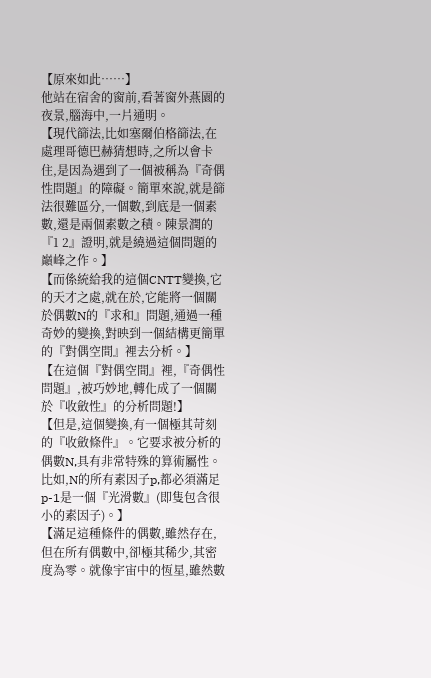【原來如此……】
他站在宿舍的窗前,看著窗外燕園的夜景,腦海中,一片通明。
【現代篩法,比如塞爾伯格篩法,在處理哥德巴赫猜想時,之所以會卡住,是因為遇到了一個被稱為『奇偶性問題』的障礙。簡單來說,就是篩法很難區分,一個數,到底是一個素數,還是兩個素數之積。陳景潤的『1 2』證明,就是繞過這個問題的巔峰之作。】
【而係統給我的這個CNTT變換,它的天才之處,就在於,它能將一個關於偶數N的『求和』問題,通過一種奇妙的變換,對映到一個結構更簡單的『對偶空間』裡去分析。】
【在這個『對偶空間』裡,『奇偶性問題』,被巧妙地,轉化成了一個關於『收斂性』的分析問題!】
【但是,這個變換,有一個極其苛刻的『收斂條件』。它要求被分析的偶數N,具有非常特殊的算術屬性。比如,N的所有素因子p,都必須滿足p-1是一個『光滑數』(即隻包含很小的素因子)。】
【滿足這種條件的偶數,雖然存在,但在所有偶數中,卻極其稀少,其密度為零。就像宇宙中的恆星,雖然數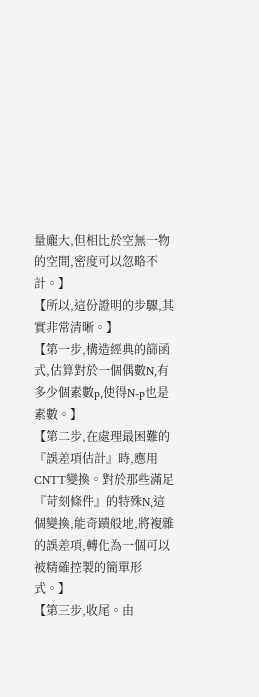量龐大,但相比於空無一物的空間,密度可以忽略不計。】
【所以,這份證明的步驟,其實非常清晰。】
【第一步,構造經典的篩函式,估算對於一個偶數N,有多少個素數p,使得N-p也是素數。】
【第二步,在處理最困難的『誤差項估計』時,應用CNTT變換。對於那些滿足『苛刻條件』的特殊N,這個變換,能奇蹟般地,將複雜的誤差項,轉化為一個可以被精確控製的簡單形式。】
【第三步,收尾。由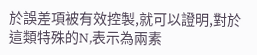於誤差項被有效控製,就可以證明,對於這類特殊的N,表示為兩素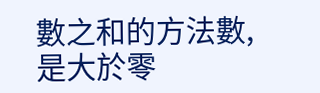數之和的方法數,是大於零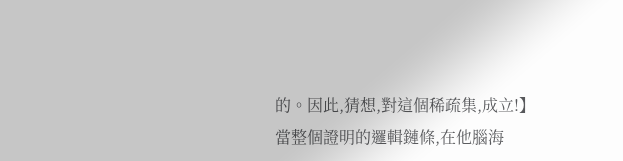的。因此,猜想,對這個稀疏集,成立!】
當整個證明的邏輯鏈條,在他腦海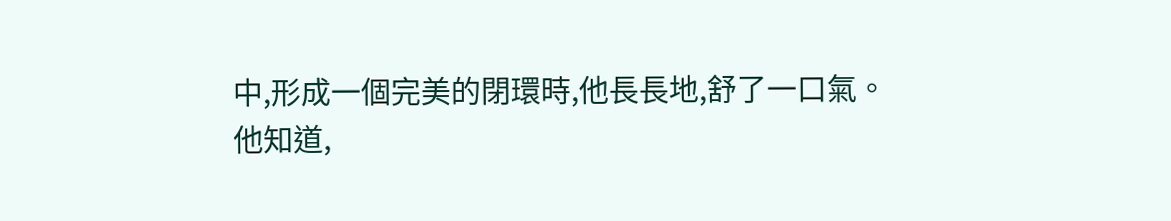中,形成一個完美的閉環時,他長長地,舒了一口氣。
他知道,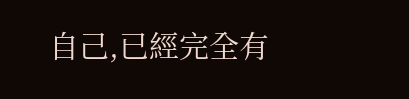自己,已經完全有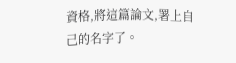資格,將這篇論文,署上自己的名字了。